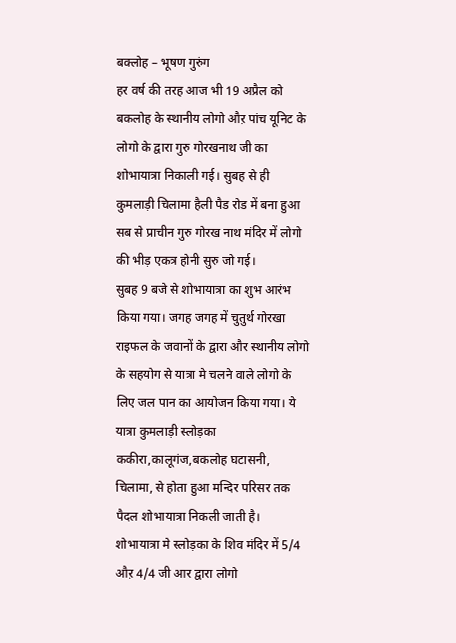बक्लोह – भूषण गुरुंग
हर वर्ष की तरह आज भी 19 अप्रैल को बकलोह के स्थानीय लोगो औऱ पांच यूनिट के लोगो के द्वारा गुरु गोरखनाथ जी का शोभायात्रा निकाली गई। सुबह से ही कुमलाड़ी चिलामा हैली पैड रोड में बना हुआ सब से प्राचीन गुरु गोरख नाथ मंदिर में लोगो की भीड़ एकत्र होनी सुरु जो गई।
सुबह 9 बजे से शोभायात्रा का शुभ आरंभ किया गया। जगह जगह में चुतुर्थ गोरखा राइफल के जवानों के द्वारा और स्थानीय लोगो के सहयोग से यात्रा मे चलने वाले लोगो के लिए जल पान का आयोजन किया गया। ये यात्रा कुमलाड़ी स्लोड़का ककीरा,कालूगंज,बकलोह घटासनी, चिलामा, से होता हुआ मन्दिर परिसर तक पैदल शोभायात्रा निकली जाती है।
शोभायात्रा मे स्लोड़का के शिव मंदिर में 5/4 औऱ 4/4 जी आर द्वारा लोगो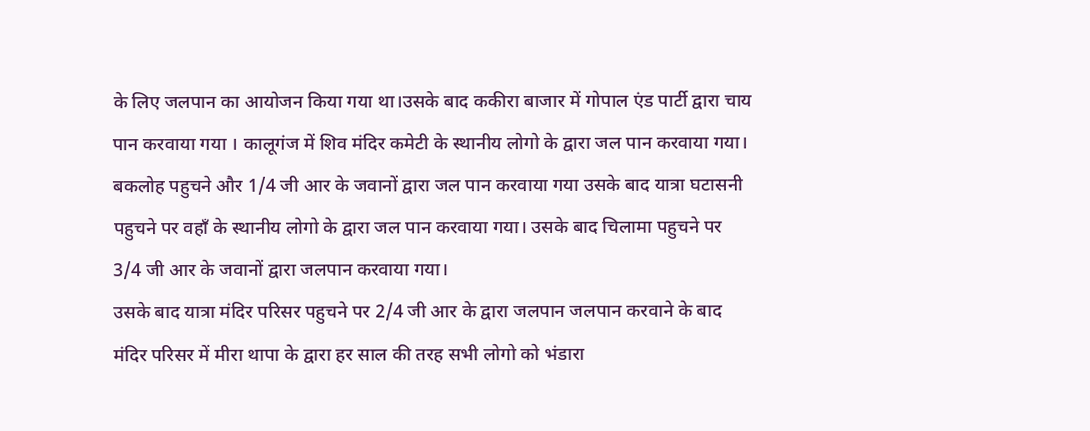के लिए जलपान का आयोजन किया गया था।उसके बाद ककीरा बाजार में गोपाल एंड पार्टी द्वारा चाय पान करवाया गया । कालूगंज में शिव मंदिर कमेटी के स्थानीय लोगो के द्वारा जल पान करवाया गया।
बकलोह पहुचने और 1/4 जी आर के जवानों द्वारा जल पान करवाया गया उसके बाद यात्रा घटासनी पहुचने पर वहाँ के स्थानीय लोगो के द्वारा जल पान करवाया गया। उसके बाद चिलामा पहुचने पर 3/4 जी आर के जवानों द्वारा जलपान करवाया गया।
उसके बाद यात्रा मंदिर परिसर पहुचने पर 2/4 जी आर के द्वारा जलपान जलपान करवाने के बाद मंदिर परिसर में मीरा थापा के द्वारा हर साल की तरह सभी लोगो को भंडारा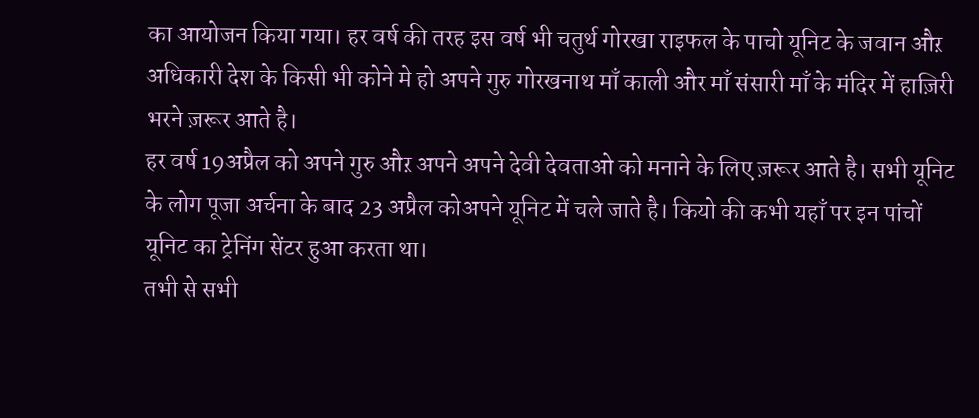का आयोजन किया गया। हर वर्ष की तरह इस वर्ष भी चतुर्थ गोरखा राइफल के पाचो यूनिट के जवान औऱ अधिकारी देश के किसी भी कोने मे हो अपने गुरु गोरखनाथ माँ काली और माँ संसारी माँ के मंदिर में हाज़िरी भरने ज़रूर आते है।
हर वर्ष 19अप्रैल को अपने गुरु औऱ अपने अपने देवी देवताओ को मनाने के लिए ज़रूर आते है। सभी यूनिट के लोग पूजा अर्चना के बाद 23 अप्रैल कोअपने यूनिट में चले जाते है। कियो की कभी यहाँ पर इन पांचों यूनिट का ट्रेनिंग सेंटर हुआ करता था।
तभी से सभी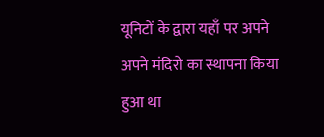यूनिटों के द्वारा यहाँ पर अपने अपने मंदिरो का स्थापना किया हुआ था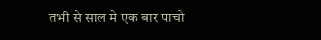तभी से साल मे एक बार पाचो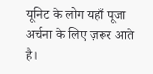यूनिट के लोग यहाँ पूजा अर्चना के लिए ज़रूर आते है।